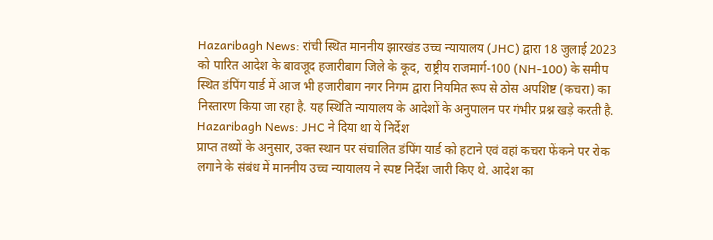Hazaribagh News: रांची स्थित माननीय झारखंड उच्च न्यायालय (JHC) द्वारा 18 जुलाई 2023 को पारित आदेश के बावजूद हजारीबाग जिले के कूद, राष्ट्रीय राजमार्ग-100 (NH-100) के समीप स्थित डंपिंग यार्ड में आज भी हजारीबाग नगर निगम द्वारा नियमित रूप से ठोस अपशिष्ट (कचरा) का निस्तारण किया जा रहा है. यह स्थिति न्यायालय के आदेशों के अनुपालन पर गंभीर प्रश्न खड़े करती है.
Hazaribagh News: JHC ने दिया था ये निर्देश
प्राप्त तथ्यों के अनुसार, उक्त स्थान पर संचालित डंपिंग यार्ड को हटाने एवं वहां कचरा फेंकने पर रोक लगाने के संबंध में माननीय उच्च न्यायालय ने स्पष्ट निर्देश जारी किए थे. आदेश का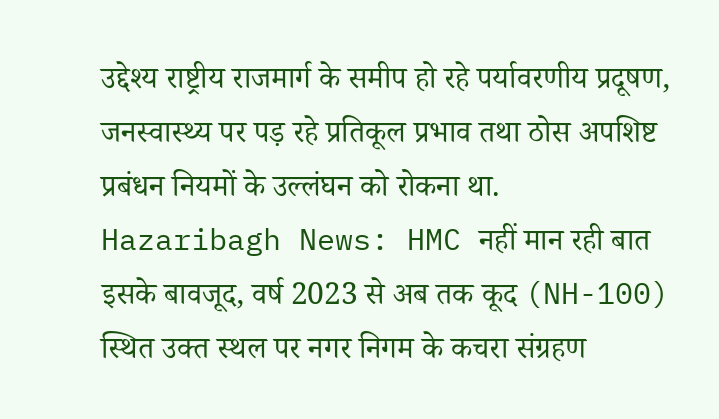उद्देश्य राष्ट्रीय राजमार्ग के समीप हो रहे पर्यावरणीय प्रदूषण, जनस्वास्थ्य पर पड़ रहे प्रतिकूल प्रभाव तथा ठोस अपशिष्ट प्रबंधन नियमों के उल्लंघन को रोकना था.
Hazaribagh News: HMC नहीं मान रही बात
इसके बावजूद, वर्ष 2023 से अब तक कूद (NH-100) स्थित उक्त स्थल पर नगर निगम के कचरा संग्रहण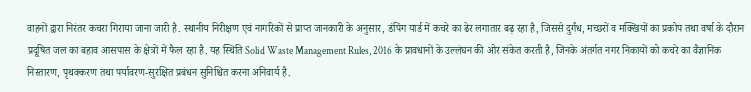वाहनों द्वारा निरंतर कचरा गिराया जाना जारी है. स्थानीय निरीक्षण एवं नागरिकों से प्राप्त जानकारी के अनुसार, डंपिंग यार्ड में कचरे का ढेर लगातार बढ़ रहा है, जिससे दुर्गंध, मच्छरों व मक्खियों का प्रकोप तथा वर्षा के दौरान प्रदूषित जल का बहाव आसपास के क्षेत्रों में फैल रहा है. यह स्थिति Solid Waste Management Rules, 2016 के प्रावधानों के उल्लंघन की ओर संकेत करती है, जिनके अंतर्गत नगर निकायों को कचरे का वैज्ञानिक निस्तारण, पृथक्करण तथा पर्यावरण-सुरक्षित प्रबंधन सुनिश्चित करना अनिवार्य है.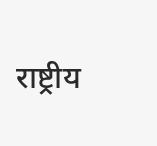राष्ट्रीय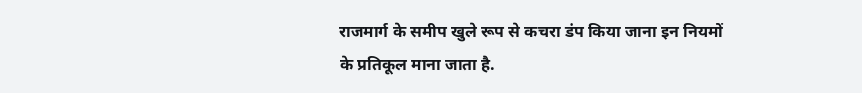राजमार्ग के समीप खुले रूप से कचरा डंप किया जाना इन नियमों के प्रतिकूल माना जाता है.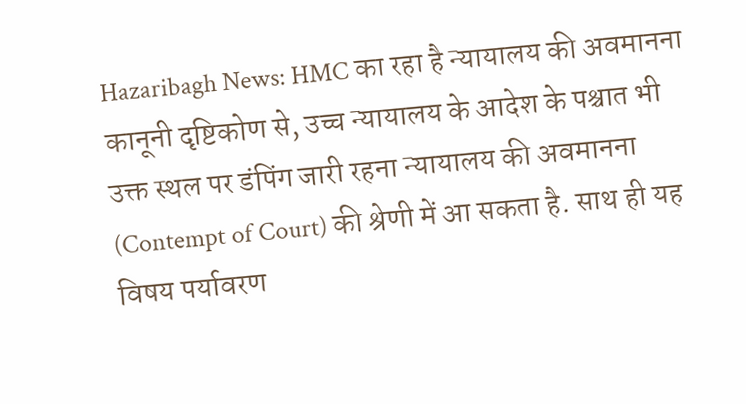Hazaribagh News: HMC का रहा है न्यायालय की अवमानना
कानूनी दृष्टिकोण से, उच्च न्यायालय के आदेश के पश्चात भी उक्त स्थल पर डंपिंग जारी रहना न्यायालय की अवमानना (Contempt of Court) की श्रेणी में आ सकता है. साथ ही यह विषय पर्यावरण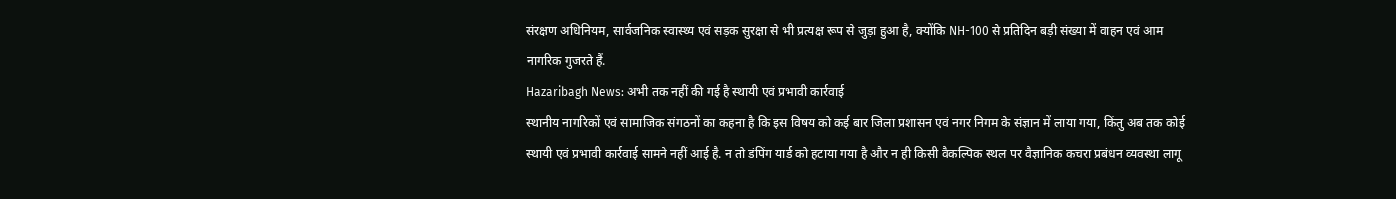संरक्षण अधिनियम, सार्वजनिक स्वास्थ्य एवं सड़क सुरक्षा से भी प्रत्यक्ष रूप से जुड़ा हुआ है, क्योंकि NH-100 से प्रतिदिन बड़ी संख्या में वाहन एवं आम नागरिक गुजरते हैं.
Hazaribagh News: अभी तक नहीं की गई है स्थायी एवं प्रभावी कार्रवाई
स्थानीय नागरिकों एवं सामाजिक संगठनों का कहना है कि इस विषय को कई बार जिला प्रशासन एवं नगर निगम के संज्ञान में लाया गया, किंतु अब तक कोई स्थायी एवं प्रभावी कार्रवाई सामने नहीं आई है. न तो डंपिंग यार्ड को हटाया गया है और न ही किसी वैकल्पिक स्थल पर वैज्ञानिक कचरा प्रबंधन व्यवस्था लागू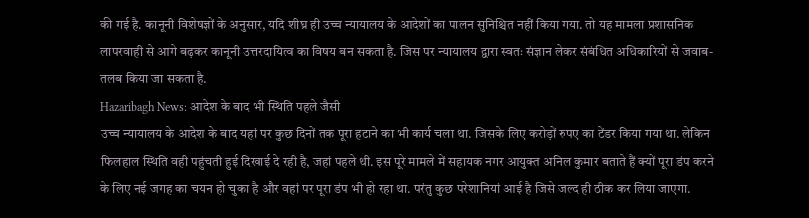की गई है. कानूनी विशेषज्ञों के अनुसार, यदि शीघ्र ही उच्च न्यायालय के आदेशों का पालन सुनिश्चित नहीं किया गया. तो यह मामला प्रशासनिक लापरवाही से आगे बढ़कर कानूनी उत्तरदायित्व का विषय बन सकता है. जिस पर न्यायालय द्वारा स्वतः संज्ञान लेकर संबंधित अधिकारियों से जवाब-तलब किया जा सकता है.
Hazaribagh News: आदेश के बाद भी स्थिति पहले जैसी
उच्च न्यायालय के आदेश के बाद यहां पर कुछ दिनों तक पूरा हटाने का भी कार्य चला था. जिसके लिए करोड़ों रुपए का टेंडर किया गया था. लेकिन फिलहाल स्थिति वही पहुंचती हुई दिखाई दे रही है, जहां पहले थी. इस पूरे मामले में सहायक नगर आयुक्त अनिल कुमार बताते हैं क्यों पूरा डंप करने के लिए नई जगह का चयन हो चुका है और वहां पर पूरा डंप भी हो रहा था. परंतु कुछ परेशानियां आई है जिसे जल्द ही ठीक कर लिया जाएगा.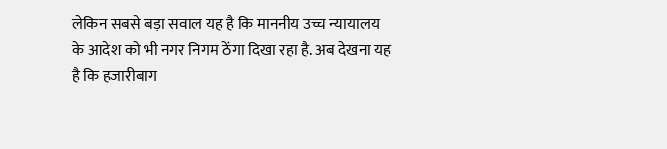लेकिन सबसे बड़ा सवाल यह है कि माननीय उच्च न्यायालय के आदेश को भी नगर निगम ठेंगा दिखा रहा है. अब देखना यह है कि हजारीबाग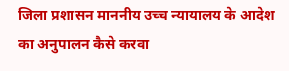जिला प्रशासन माननीय उच्च न्यायालय के आदेश का अनुपालन कैसे करवा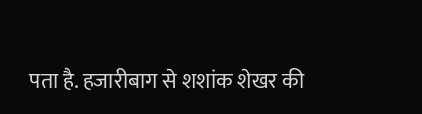पता है. हजारीबाग से शशांक शेखर की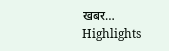खबर…
Highlights